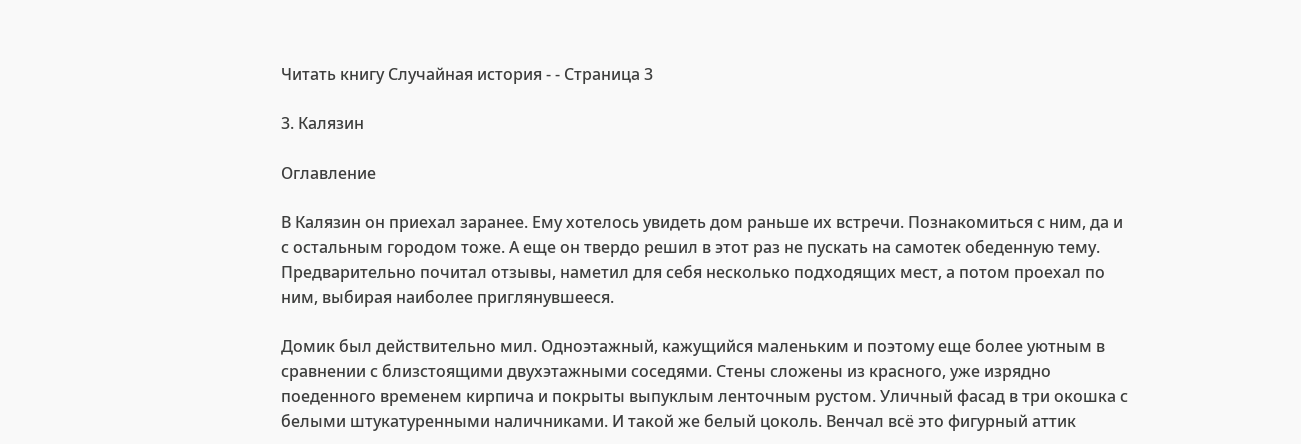Читать книгу Случайная история - - Страница 3

3. Калязин

Оглавление

В Калязин он приехал заранее. Ему хотелось увидеть дом раньше их встречи. Познакомиться с ним, да и с остальным городом тоже. А еще он твердо решил в этот раз не пускать на самотек обеденную тему. Предварительно почитал отзывы, наметил для себя несколько подходящих мест, а потом проехал по ним, выбирая наиболее приглянувшееся.

Домик был действительно мил. Одноэтажный, кажущийся маленьким и поэтому еще более уютным в сравнении с близстоящими двухэтажными соседями. Стены сложены из красного, уже изрядно поеденного временем кирпича и покрыты выпуклым ленточным рустом. Уличный фасад в три окошка с белыми штукатуренными наличниками. И такой же белый цоколь. Венчал всё это фигурный аттик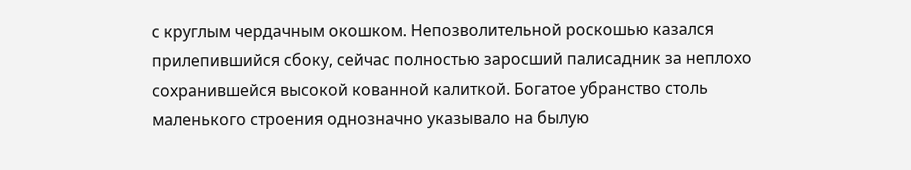с круглым чердачным окошком. Непозволительной роскошью казался прилепившийся сбоку, сейчас полностью заросший палисадник за неплохо сохранившейся высокой кованной калиткой. Богатое убранство столь маленького строения однозначно указывало на былую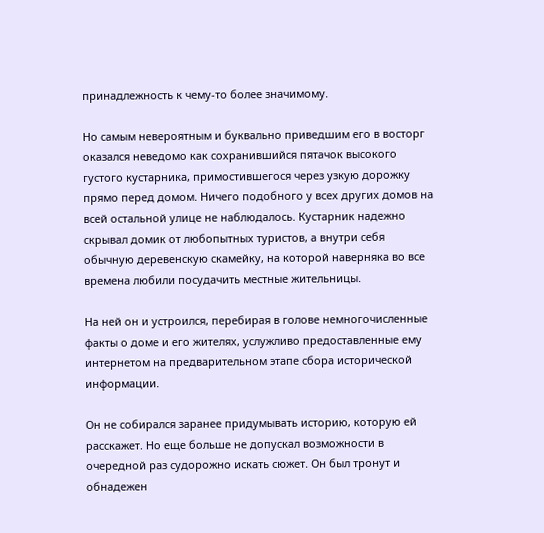принадлежность к чему-то более значимому.

Но самым невероятным и буквально приведшим его в восторг оказался неведомо как сохранившийся пятачок высокого густого кустарника, примостившегося через узкую дорожку прямо перед домом. Ничего подобного у всех других домов на всей остальной улице не наблюдалось. Кустарник надежно скрывал домик от любопытных туристов, а внутри себя обычную деревенскую скамейку, на которой наверняка во все времена любили посудачить местные жительницы.

На ней он и устроился, перебирая в голове немногочисленные факты о доме и его жителях, услужливо предоставленные ему интернетом на предварительном этапе сбора исторической информации.

Он не собирался заранее придумывать историю, которую ей расскажет. Но еще больше не допускал возможности в очередной раз судорожно искать сюжет. Он был тронут и обнадежен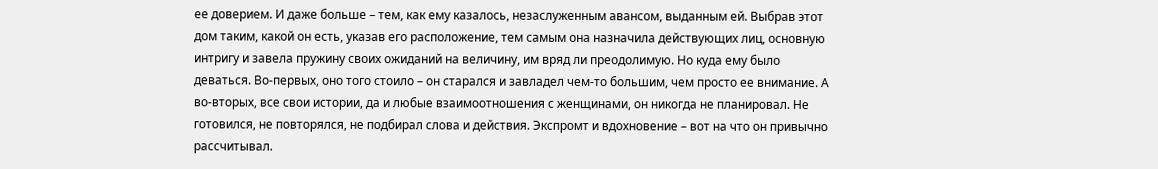ее доверием. И даже больше – тем, как ему казалось, незаслуженным авансом, выданным ей. Выбрав этот дом таким, какой он есть, указав его расположение, тем самым она назначила действующих лиц, основную интригу и завела пружину своих ожиданий на величину, им вряд ли преодолимую. Но куда ему было деваться. Во-первых, оно того стоило – он старался и завладел чем-то большим, чем просто ее внимание. А во-вторых, все свои истории, да и любые взаимоотношения с женщинами, он никогда не планировал. Не готовился, не повторялся, не подбирал слова и действия. Экспромт и вдохновение – вот на что он привычно рассчитывал.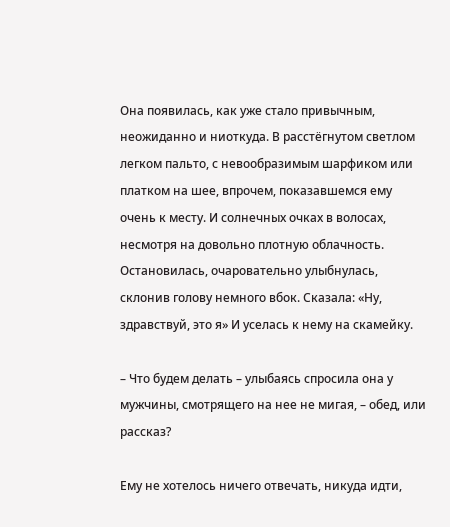Она появилась, как уже стало привычным, неожиданно и ниоткуда. В расстёгнутом светлом легком пальто, с невообразимым шарфиком или платком на шее, впрочем, показавшемся ему очень к месту. И солнечных очках в волосах, несмотря на довольно плотную облачность. Остановилась, очаровательно улыбнулась, склонив голову немного вбок. Сказала: «Ну, здравствуй, это я» И уселась к нему на скамейку.

– Что будем делать – улыбаясь спросила она у мужчины, смотрящего на нее не мигая, – обед, или рассказ?

Ему не хотелось ничего отвечать, никуда идти,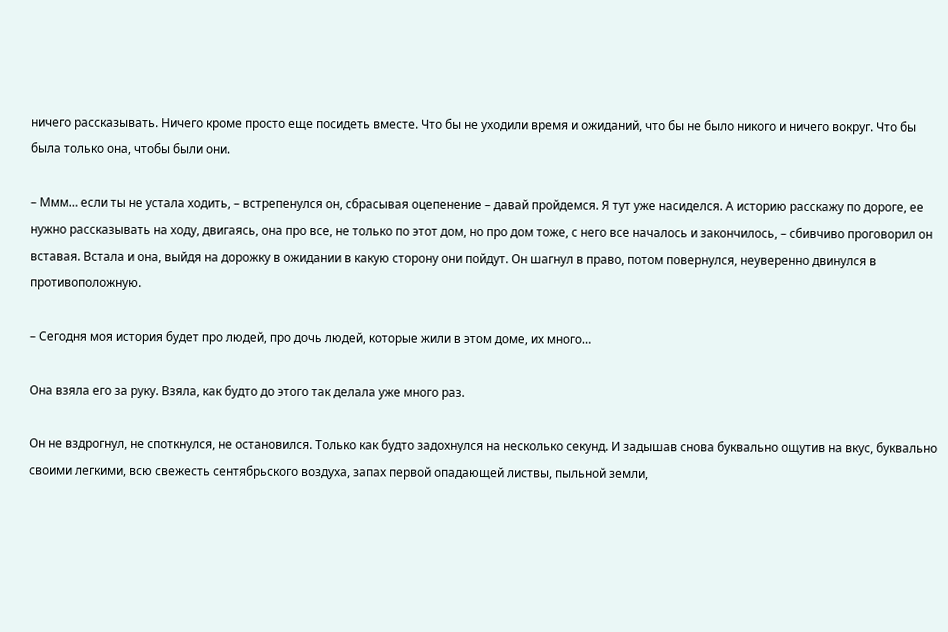ничего рассказывать. Ничего кроме просто еще посидеть вместе. Что бы не уходили время и ожиданий, что бы не было никого и ничего вокруг. Что бы была только она, чтобы были они.

– Ммм… если ты не устала ходить, – встрепенулся он, сбрасывая оцепенение – давай пройдемся. Я тут уже насиделся. А историю расскажу по дороге, ее нужно рассказывать на ходу, двигаясь, она про все, не только по этот дом, но про дом тоже, с него все началось и закончилось, – сбивчиво проговорил он вставая. Встала и она, выйдя на дорожку в ожидании в какую сторону они пойдут. Он шагнул в право, потом повернулся, неуверенно двинулся в противоположную.

– Сегодня моя история будет про людей, про дочь людей, которые жили в этом доме, их много…

Она взяла его за руку. Взяла, как будто до этого так делала уже много раз.

Он не вздрогнул, не споткнулся, не остановился. Только как будто задохнулся на несколько секунд. И задышав снова буквально ощутив на вкус, буквально своими легкими, всю свежесть сентябрьского воздуха, запах первой опадающей листвы, пыльной земли,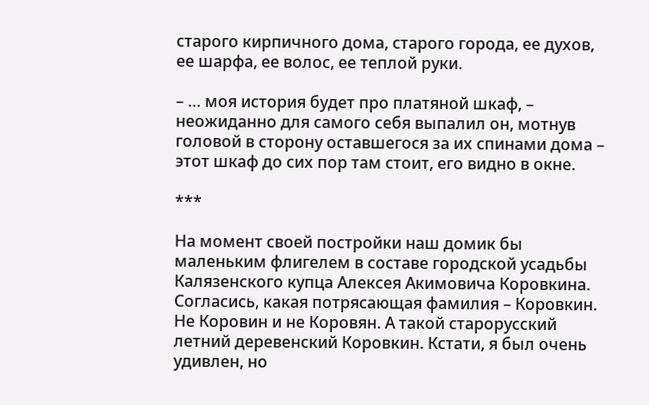старого кирпичного дома, старого города, ее духов, ее шарфа, ее волос, ее теплой руки.

– … моя история будет про платяной шкаф, – неожиданно для самого себя выпалил он, мотнув головой в сторону оставшегося за их спинами дома – этот шкаф до сих пор там стоит, его видно в окне.

***

На момент своей постройки наш домик бы маленьким флигелем в составе городской усадьбы Калязенского купца Алексея Акимовича Коровкина. Согласись, какая потрясающая фамилия – Коровкин. Не Коровин и не Коровян. А такой старорусский летний деревенский Коровкин. Кстати, я был очень удивлен, но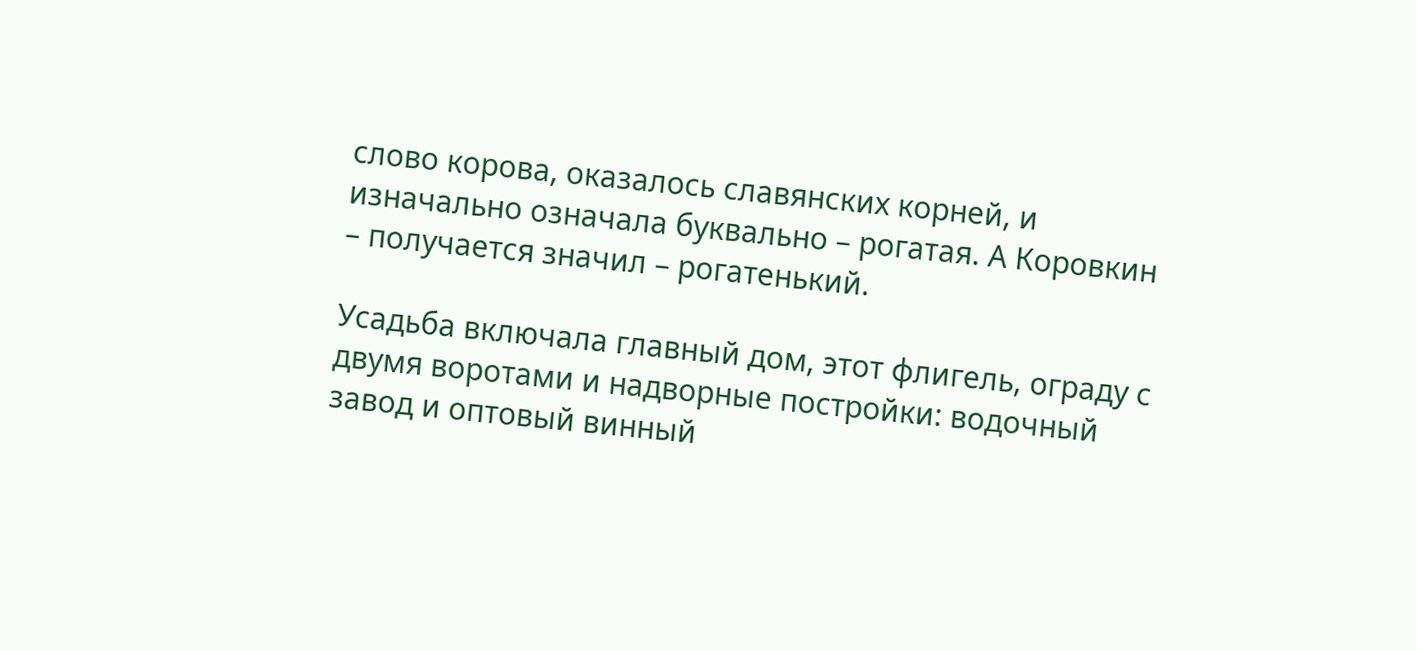слово корова, оказалось славянских корней, и изначально означала буквально – рогатая. А Коровкин – получается значил – рогатенький.

Усадьба включала главный дом, этот флигель, ограду с двумя воротами и надворные постройки: водочный завод и оптовый винный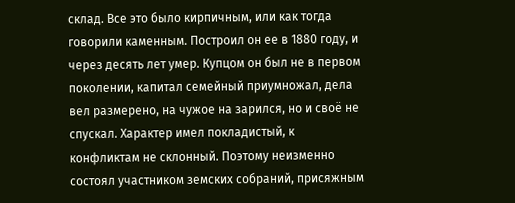склад. Все это было кирпичным, или как тогда говорили каменным. Построил он ее в 1880 году, и через десять лет умер. Купцом он был не в первом поколении, капитал семейный приумножал, дела вел размерено, на чужое на зарился, но и своё не спускал. Характер имел покладистый, к конфликтам не склонный. Поэтому неизменно состоял участником земских собраний, присяжным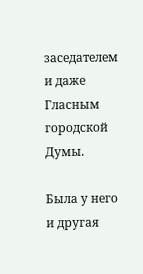заседателем и даже Гласным городской Думы.

Была у него и другая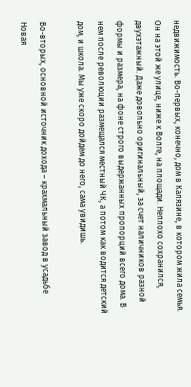недвижимость. Во-первых, конечно, дом в Калязине, в котором жила семья. Он на этой же улице, ниже к Волге, на площади. Неплохо сохранился, двухэтажный. Даже довольно оригинальный, за счет наличников разной формы и размера, на фоне строго выдержанных пропорций всего дома. В нем после революции размещался местный ЧК, а потом как водится детский дом, и школа. Мы уже скоро дойдем до него, сама увидишь.

Во-вторых, основной источник дохода – крахмальный завод в усадьбе Новая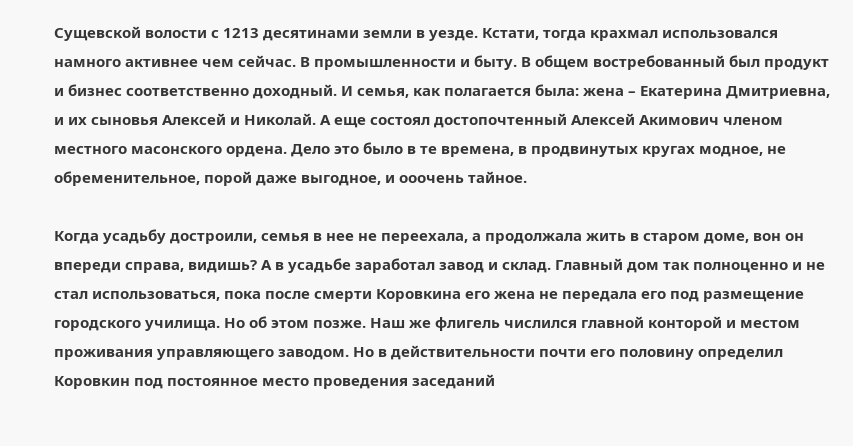Сущевской волости с 1213 десятинами земли в уезде. Кстати, тогда крахмал использовался намного активнее чем сейчас. В промышленности и быту. В общем востребованный был продукт и бизнес соответственно доходный. И семья, как полагается была: жена – Екатерина Дмитриевна, и их сыновья Алексей и Николай. А еще состоял достопочтенный Алексей Акимович членом местного масонского ордена. Дело это было в те времена, в продвинутых кругах модное, не обременительное, порой даже выгодное, и ооочень тайное.

Когда усадьбу достроили, семья в нее не переехала, а продолжала жить в старом доме, вон он впереди справа, видишь? А в усадьбе заработал завод и склад. Главный дом так полноценно и не стал использоваться, пока после смерти Коровкина его жена не передала его под размещение городского училища. Но об этом позже. Наш же флигель числился главной конторой и местом проживания управляющего заводом. Но в действительности почти его половину определил Коровкин под постоянное место проведения заседаний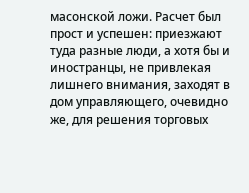масонской ложи. Расчет был прост и успешен: приезжают туда разные люди, а хотя бы и иностранцы, не привлекая лишнего внимания, заходят в дом управляющего, очевидно же, для решения торговых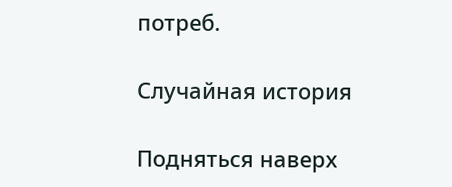потреб.

Случайная история

Подняться наверх